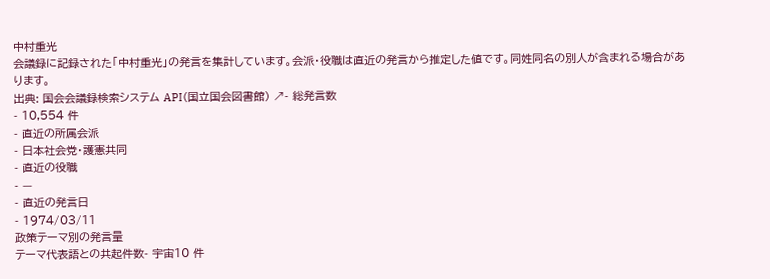中村重光
会議録に記録された「中村重光」の発言を集計しています。会派・役職は直近の発言から推定した値です。同姓同名の別人が含まれる場合があります。
出典: 国会会議録検索システム API(国立国会図書館) ↗- 総発言数
- 10,554 件
- 直近の所属会派
- 日本社会党・護憲共同
- 直近の役職
- —
- 直近の発言日
- 1974/03/11
政策テーマ別の発言量
テーマ代表語との共起件数- 宇宙10 件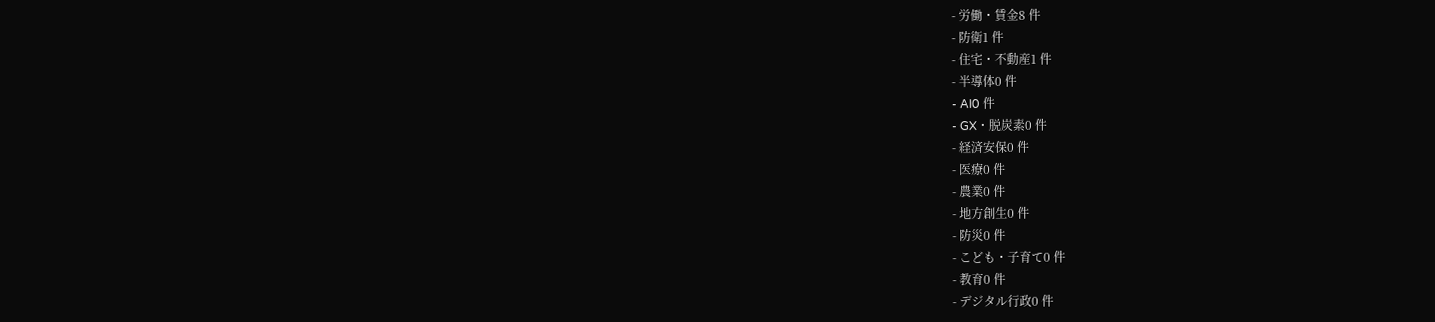- 労働・賃金8 件
- 防衛1 件
- 住宅・不動産1 件
- 半導体0 件
- AI0 件
- GX・脱炭素0 件
- 経済安保0 件
- 医療0 件
- 農業0 件
- 地方創生0 件
- 防災0 件
- こども・子育て0 件
- 教育0 件
- デジタル行政0 件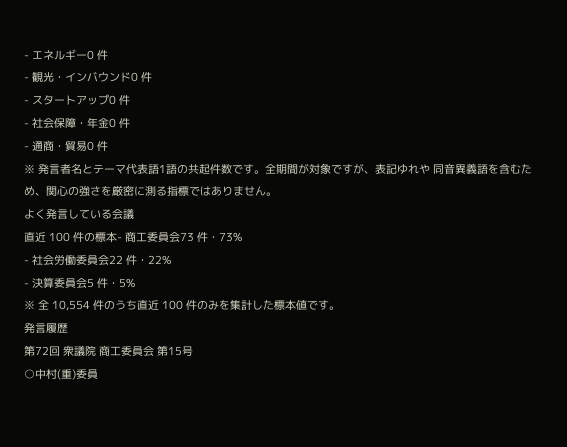- エネルギー0 件
- 観光・インバウンド0 件
- スタートアップ0 件
- 社会保障・年金0 件
- 通商・貿易0 件
※ 発言者名とテーマ代表語1語の共起件数です。全期間が対象ですが、表記ゆれや 同音異義語を含むため、関心の強さを厳密に測る指標ではありません。
よく発言している会議
直近 100 件の標本- 商工委員会73 件・73%
- 社会労働委員会22 件・22%
- 決算委員会5 件・5%
※ 全 10,554 件のうち直近 100 件のみを集計した標本値です。
発言履歴
第72回 衆議院 商工委員会 第15号
○中村(重)委員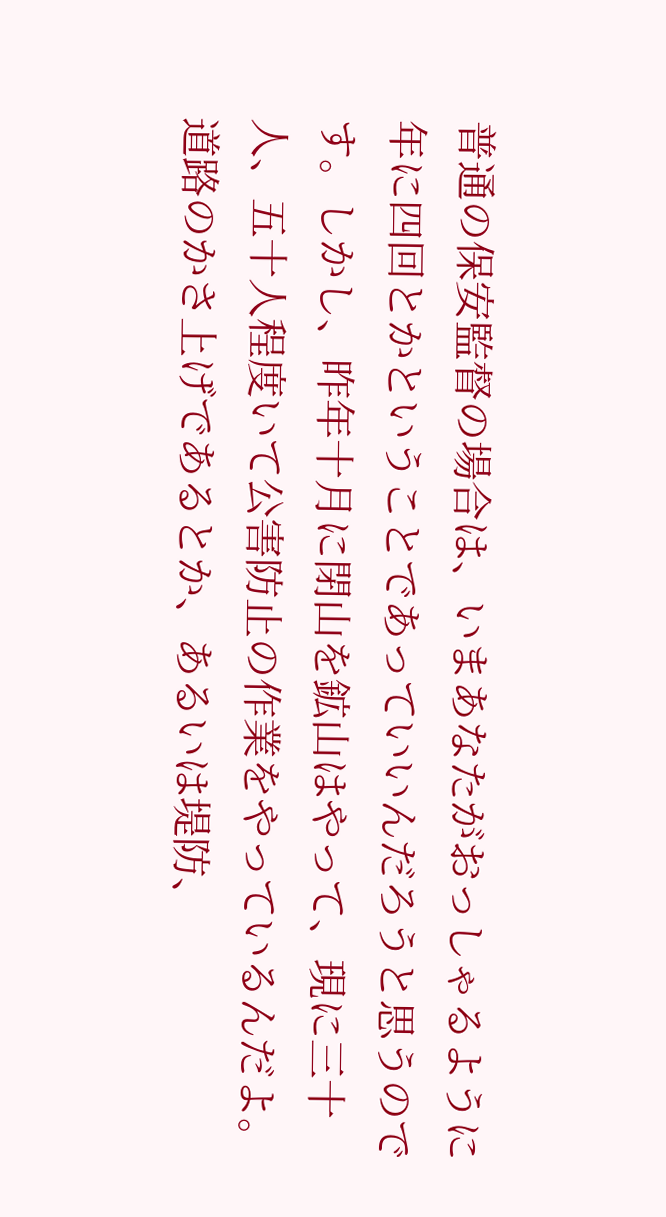普通の保安監督の場合は、いまあなたがおっしゃるように年に四回とかということであっていいんだろうと思うのです。しかし、昨年十月に閉山を鉱山はやって、現に三十人、五十人程度いて公害防止の作業をやっているんだよ。道路のかさ上げであるとか、あるいは堤防、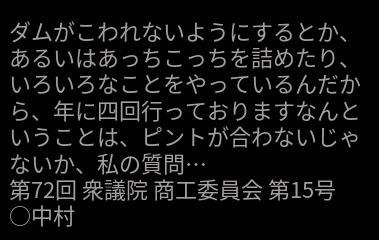ダムがこわれないようにするとか、あるいはあっちこっちを詰めたり、いろいろなことをやっているんだから、年に四回行っておりますなんということは、ピントが合わないじゃないか、私の質問…
第72回 衆議院 商工委員会 第15号
○中村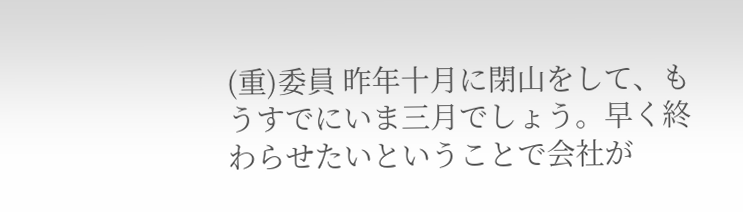(重)委員 昨年十月に閉山をして、もうすでにいま三月でしょう。早く終わらせたいということで会社が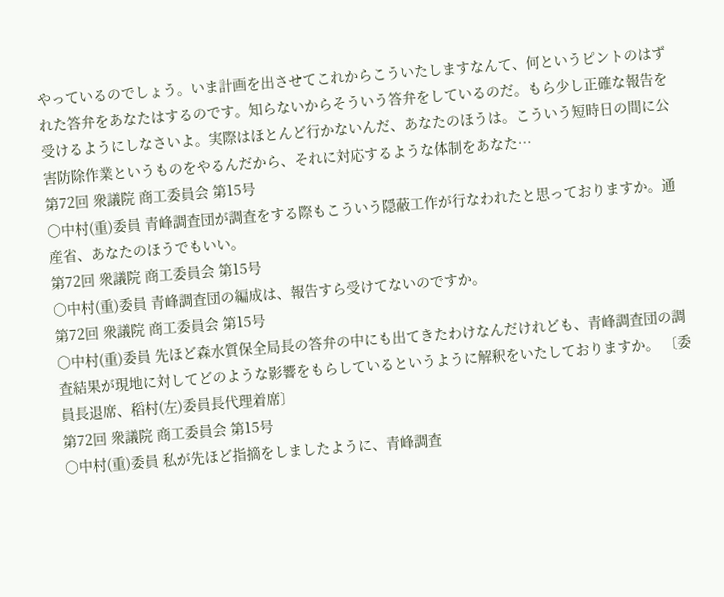やっているのでしょう。いま計画を出させてこれからこういたしますなんて、何というピントのはずれた答弁をあなたはするのです。知らないからそういう答弁をしているのだ。もら少し正確な報告を受けるようにしなさいよ。実際はほとんど行かないんだ、あなたのほうは。こういう短時日の間に公害防除作業というものをやるんだから、それに対応するような体制をあなた…
第72回 衆議院 商工委員会 第15号
○中村(重)委員 青峰調査団が調査をする際もこういう隠蔽工作が行なわれたと思っておりますか。通産省、あなたのほうでもいい。
第72回 衆議院 商工委員会 第15号
○中村(重)委員 青峰調査団の編成は、報告すら受けてないのですか。
第72回 衆議院 商工委員会 第15号
○中村(重)委員 先ほど森水質保全局長の答弁の中にも出てきたわけなんだけれども、青峰調査団の調査結果が現地に対してどのような影響をもらしているというように解釈をいたしておりますか。 〔委員長退席、稻村(左)委員長代理着席〕
第72回 衆議院 商工委員会 第15号
○中村(重)委員 私が先ほど指摘をしましたように、青峰調査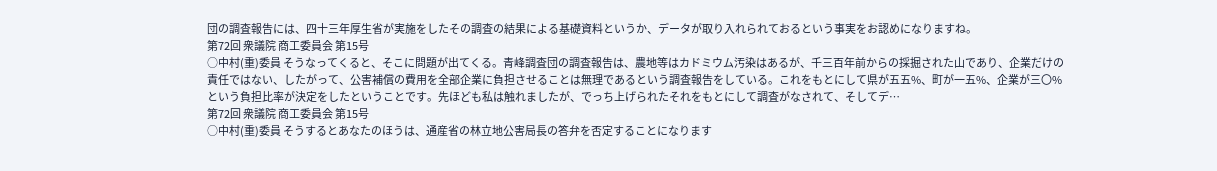団の調査報告には、四十三年厚生省が実施をしたその調査の結果による基礎資料というか、データが取り入れられておるという事実をお認めになりますね。
第72回 衆議院 商工委員会 第15号
○中村(重)委員 そうなってくると、そこに問題が出てくる。青峰調査団の調査報告は、農地等はカドミウム汚染はあるが、千三百年前からの採掘された山であり、企業だけの責任ではない、したがって、公害補償の費用を全部企業に負担させることは無理であるという調査報告をしている。これをもとにして県が五五%、町が一五%、企業が三〇%という負担比率が決定をしたということです。先ほども私は触れましたが、でっち上げられたそれをもとにして調査がなされて、そしてデ…
第72回 衆議院 商工委員会 第15号
○中村(重)委員 そうするとあなたのほうは、通産省の林立地公害局長の答弁を否定することになります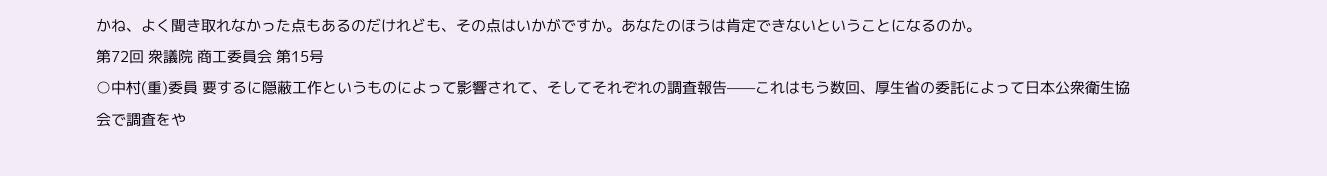かね、よく聞き取れなかった点もあるのだけれども、その点はいかがですか。あなたのほうは肯定できないということになるのか。
第72回 衆議院 商工委員会 第15号
○中村(重)委員 要するに隠蔽工作というものによって影響されて、そしてそれぞれの調査報告——これはもう数回、厚生省の委託によって日本公衆衛生協会で調査をや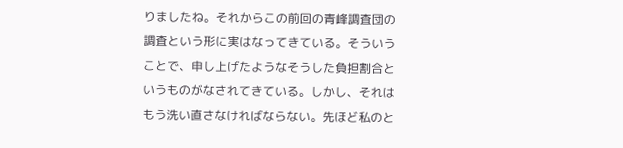りましたね。それからこの前回の青峰調査団の調査という形に実はなってきている。そういうことで、申し上げたようなそうした負担割合というものがなされてきている。しかし、それはもう洗い直さなければならない。先ほど私のと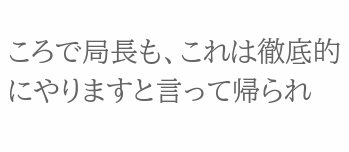ころで局長も、これは徹底的にやりますと言って帰られ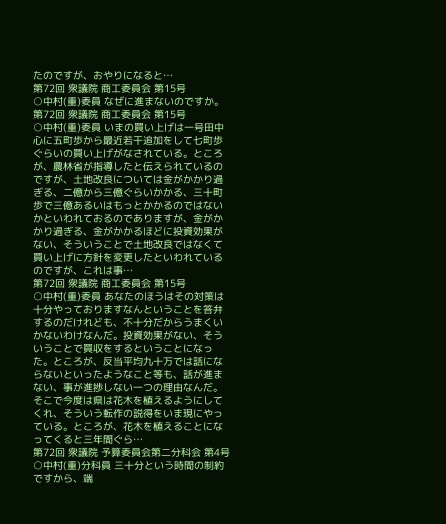たのですが、おやりになると…
第72回 衆議院 商工委員会 第15号
○中村(重)委員 なぜに進まないのですか。
第72回 衆議院 商工委員会 第15号
○中村(重)委員 いまの買い上げは一号田中心に五町歩から最近若干追加をして七町歩ぐらいの買い上げがなされている。ところが、農林省が指導したと伝えられているのですが、土地改良については金がかかり過ぎる、二億から三億ぐらいかかる、三十町歩で三億あるいはもっとかかるのではないかといわれておるのでありますが、金がかかり過ぎる、金がかかるほどに投資効果がない、そういうことで土地改良ではなくて買い上げに方針を変更したといわれているのですが、これは事…
第72回 衆議院 商工委員会 第15号
○中村(重)委員 あなたのほうはその対策は十分やっておりますなんということを答弁するのだけれども、不十分だからうまくいかないわけなんだ。投資効果がない、そういうことで買収をするということになった。ところが、反当平均九十万では話にならないといったようなこと等も、話が進まない、事が進捗しない一つの理由なんだ。そこで今度は県は花木を植えるようにしてくれ、そういう転作の説得をいま現にやっている。ところが、花木を植えることになってくると三年間ぐら…
第72回 衆議院 予算委員会第二分科会 第4号
○中村(重)分科員 三十分という時間の制約ですから、端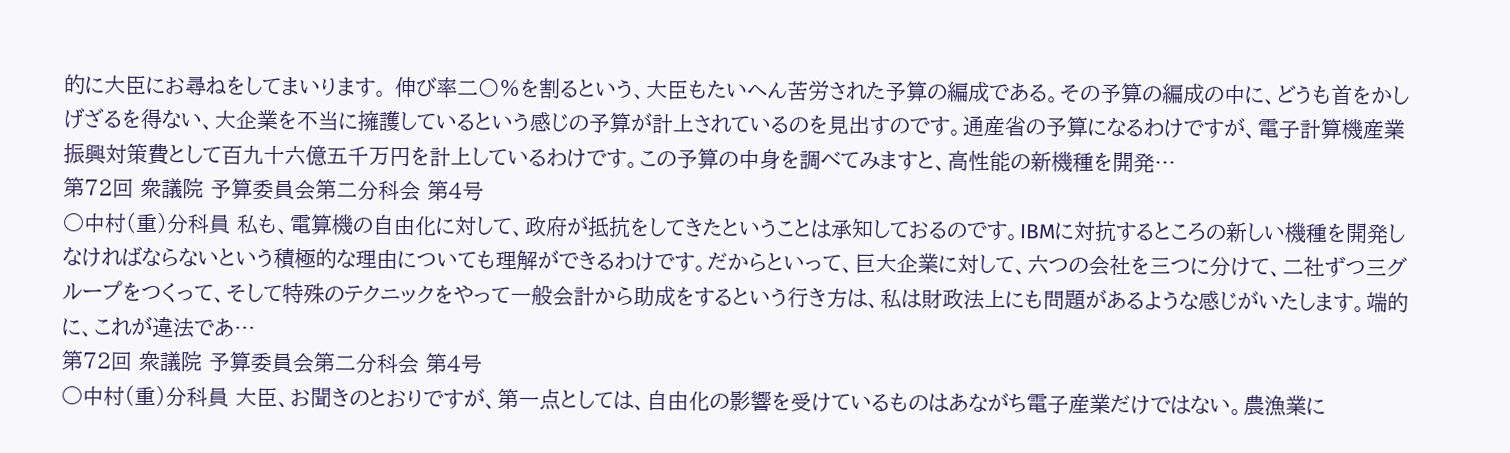的に大臣にお尋ねをしてまいります。 伸び率二〇%を割るという、大臣もたいへん苦労された予算の編成である。その予算の編成の中に、どうも首をかしげざるを得ない、大企業を不当に擁護しているという感じの予算が計上されているのを見出すのです。通産省の予算になるわけですが、電子計算機産業振興対策費として百九十六億五千万円を計上しているわけです。この予算の中身を調べてみますと、高性能の新機種を開発…
第72回 衆議院 予算委員会第二分科会 第4号
○中村(重)分科員 私も、電算機の自由化に対して、政府が抵抗をしてきたということは承知しておるのです。IBMに対抗するところの新しい機種を開発しなければならないという積極的な理由についても理解ができるわけです。だからといって、巨大企業に対して、六つの会社を三つに分けて、二社ずつ三グループをつくって、そして特殊のテクニックをやって一般会計から助成をするという行き方は、私は財政法上にも問題があるような感じがいたします。端的に、これが違法であ…
第72回 衆議院 予算委員会第二分科会 第4号
○中村(重)分科員 大臣、お聞きのとおりですが、第一点としては、自由化の影響を受けているものはあながち電子産業だけではない。農漁業に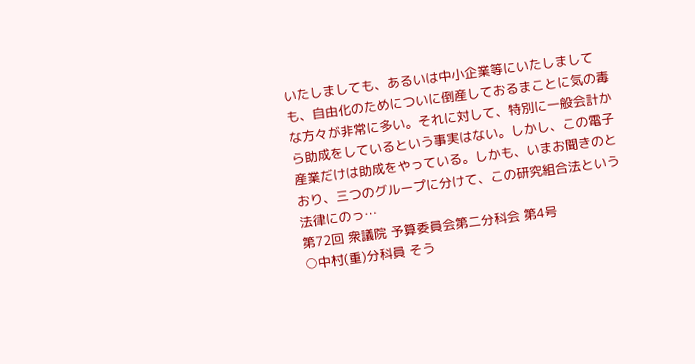いたしましても、あるいは中小企業等にいたしましても、自由化のためについに倒産しておるまことに気の毒な方々が非常に多い。それに対して、特別に一般会計から助成をしているという事実はない。しかし、この電子産業だけは助成をやっている。しかも、いまお聞きのとおり、三つのグループに分けて、この研究組合法という法律にのっ…
第72回 衆議院 予算委員会第二分科会 第4号
○中村(重)分科員 そう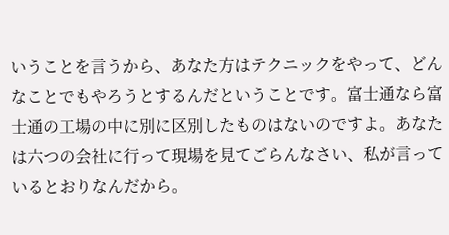いうことを言うから、あなた方はテクニックをやって、どんなことでもやろうとするんだということです。富士通なら富士通の工場の中に別に区別したものはないのですよ。あなたは六つの会社に行って現場を見てごらんなさい、私が言っているとおりなんだから。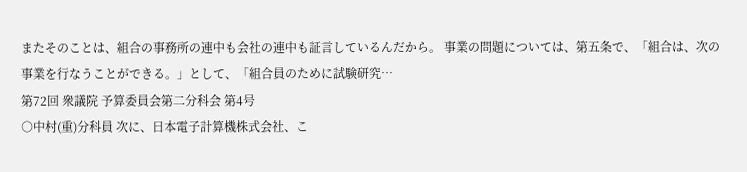またそのことは、組合の事務所の連中も会社の連中も証言しているんだから。 事業の問題については、第五条で、「組合は、次の事業を行なうことができる。」として、「組合員のために試験研究…
第72回 衆議院 予算委員会第二分科会 第4号
○中村(重)分科員 次に、日本電子計算機株式会社、こ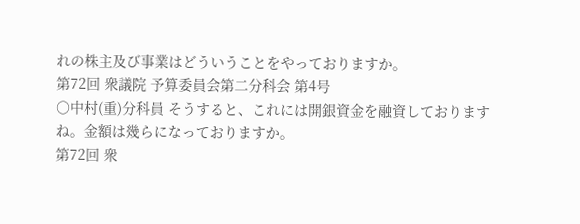れの株主及び事業はどういうことをやっておりますか。
第72回 衆議院 予算委員会第二分科会 第4号
○中村(重)分科員 そうすると、これには開銀資金を融資しておりますね。金額は幾らになっておりますか。
第72回 衆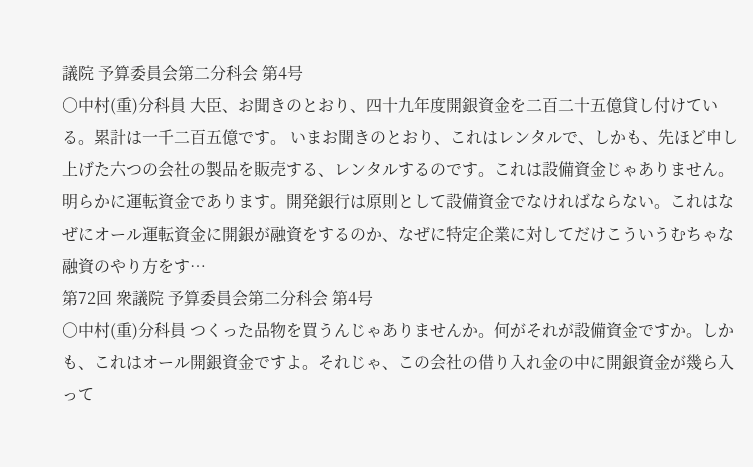議院 予算委員会第二分科会 第4号
○中村(重)分科員 大臣、お聞きのとおり、四十九年度開銀資金を二百二十五億貸し付けている。累計は一千二百五億です。 いまお聞きのとおり、これはレンタルで、しかも、先ほど申し上げた六つの会社の製品を販売する、レンタルするのです。これは設備資金じゃありません。明らかに運転資金であります。開発銀行は原則として設備資金でなければならない。これはなぜにオール運転資金に開銀が融資をするのか、なぜに特定企業に対してだけこういうむちゃな融資のやり方をす…
第72回 衆議院 予算委員会第二分科会 第4号
○中村(重)分科員 つくった品物を買うんじゃありませんか。何がそれが設備資金ですか。しかも、これはオール開銀資金ですよ。それじゃ、この会社の借り入れ金の中に開銀資金が幾ら入って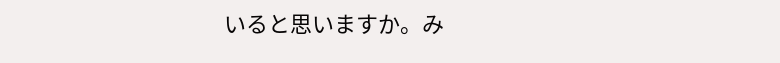いると思いますか。み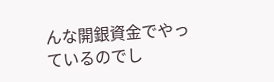んな開銀資金でやっているのでし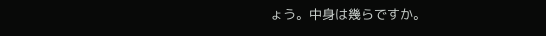ょう。中身は幾らですか。